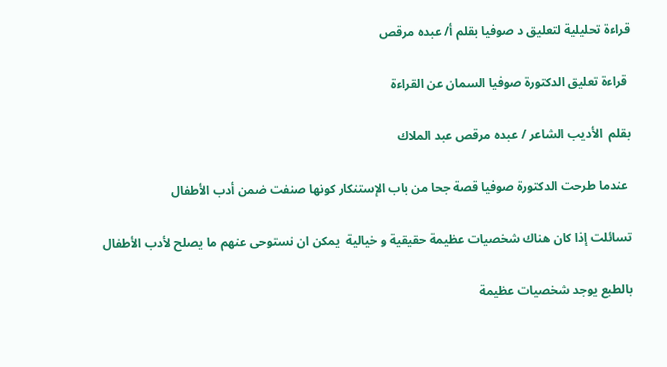قراءة تحليلية لتعليق د صوفيا بقلم أ/ عبده مرقص

 قراءة تعليق الدكتورة صوفيا السمان عن القراءة

بقلم  الأديب الشاعر / عبده مرقص عبد الملاك

 عندما طرحت الدكتورة صوفيا قصة جحا من باب الإستنكار كونها صنفت ضمن أدب الأطفال

تسائلت إذا كان هناك شخصيات عظيمة حقيقية و خيالية  يمكن ان نستوحى عنهم ما يصلح لأدب الأطفال

بالطبع يوجد شخصيات عظيمة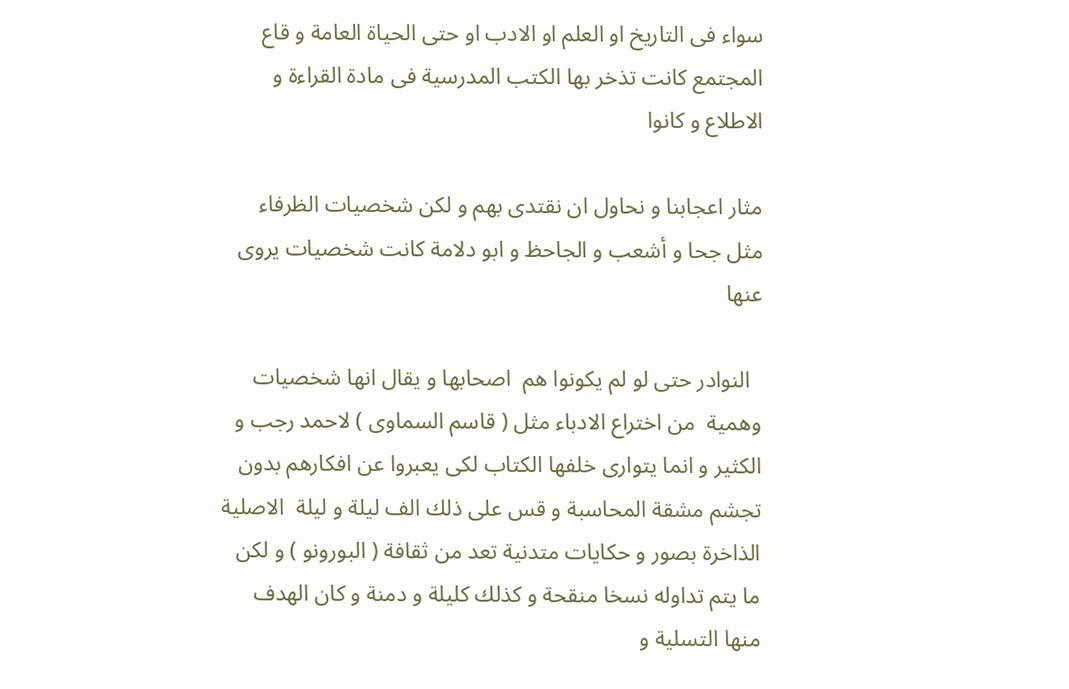سواء فى التاريخ او العلم او الادب او حتى الحياة العامة و قاع المجتمع كانت تذخر بها الكتب المدرسية فى مادة القراءة و الاطلاع و كانوا

مثار اعجابنا و نحاول ان نقتدى بهم و لكن شخصيات الظرفاء مثل جحا و أشعب و الجاحظ و ابو دلامة كانت شخصيات يروى عنها

  النوادر حتى لو لم يكونوا هم  اصحابها و يقال انها شخصيات وهمية  من اختراع الادباء مثل ( قاسم السماوى ) لاحمد رجب و الكثير و انما يتوارى خلفها الكتاب لكى يعبروا عن افكارهم بدون تجشم مشقة المحاسبة و قس على ذلك الف ليلة و ليلة  الاصلية الذاخرة بصور و حكايات متدنية تعد من ثقافة ( البورونو ) و لكن ما يتم تداوله نسخا منقحة و كذلك كليلة و دمنة و كان الهدف منها التسلية و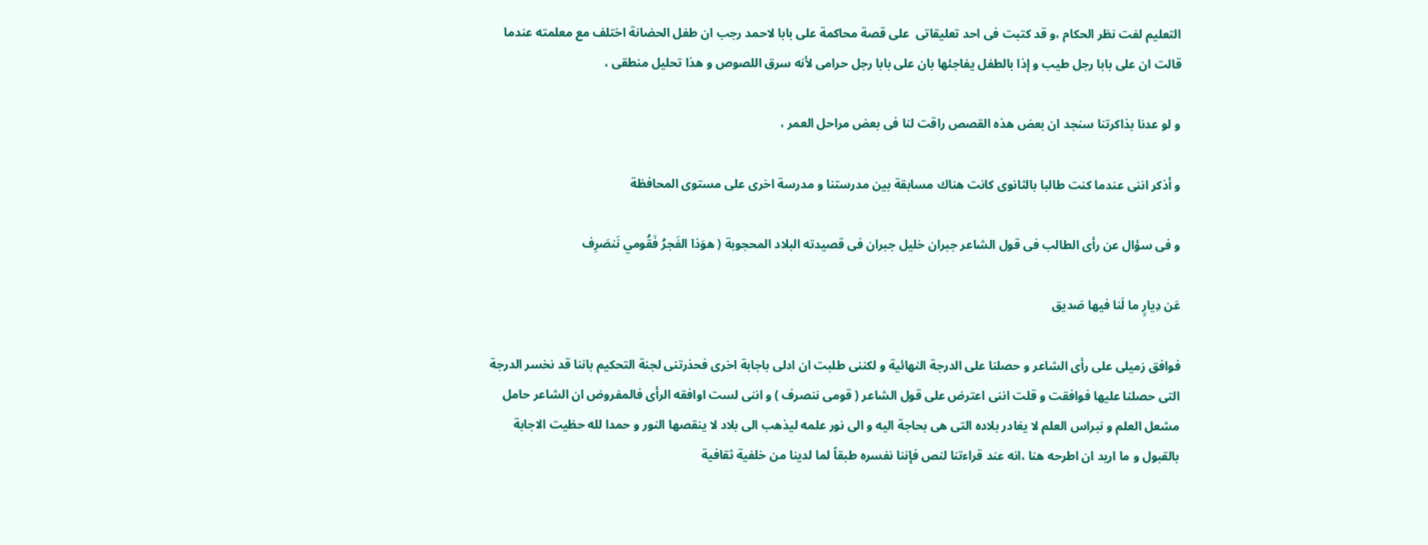التعليم لفت نظر الحكام ،و قد كتبت فى احد تعليقاتى  على قصة محاكمة على بابا لاحمد رجب ان طفل الحضانة اختلف مع معلمته عندما قالت ان على بابا رجل طيب و إذا بالطفل يفاجئها بان على بابا رجل حرامى لأنه سرق اللصوص و هذا تحليل منطقى ،

و لو عدنا بذاكرتنا سنجد ان بعض هذه القصص راقت لنا فى بعض مراحل العمر ،

و أذكر اننى عندما كنت طالبا بالثانوى كانت هناك مسابقة بين مدرستنا و مدرسة اخرى على مستوى المحافظة

و فى سؤال عن رأى الطالب فى قول الشاعر جبران خليل جبران فى قصيدته البلاد المحجوبة ( هوَذا الفَجرُ فَقُومي نَنصَرِف

عَن دِيارٍ ما لَنا فيها صَديق

فوافق زميلى على رأى الشاعر و حصلنا على الدرجة النهائية و لكننى طلبت ان ادلى باجابة اخرى فحذرتنى لجنة التحكيم باننا قد نخسر الدرجة التى حصلنا عليها فوافقت و قلت اننى اعترض على قول الشاعر ( قومى ننصرف ) و اننى لست اوافقه الرأى فالمفروض ان الشاعر حامل مشعل العلم و نبراس العلم لا يغادر بلاده التى هى بحاجة اليه و الى نور علمه ليذهب الى بلاد لا ينقصها النور و حمدا لله حظيت الاجابة بالقبول و ما اريد ان اطرحه هنا ،انه عند قراءتنا لنص فإننا نفسره طبقاً لما لدينا من خلفية ثقافية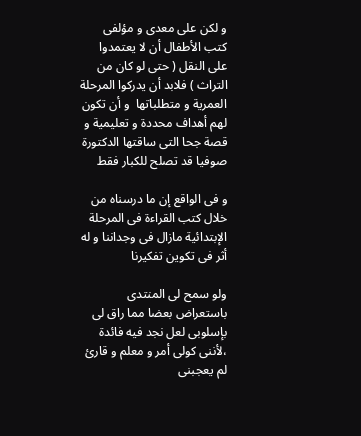و لكن على معدى و مؤلفى كتب الأطفال أن لا يعتمدوا على النقل ( حتى لو كان من التراث ) فلابد أن يدركوا المرحلة العمرية و متطلباتها  و أن تكون لهم أهداف محددة و تعليمية و قصة جحا التى ساقتها الدكتورة صوفيا قد تصلح للكبار فقط

و فى الواقع إن ما درسناه من خلال كتب القراءة فى المرحلة الإبتدائية مازال فى وجداننا و له أثر فى تكوين تفكيرنا

ولو سمح لى المنتدى باستعراض بعضا مما راق لى بإسلوبى لعل نجد فيه فائدة ،لأننى كولى أمر و معلم و قارئ لم يعجبنى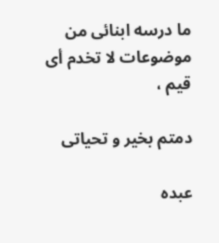ما درسه ابنائى من موضوعات لا تخدم أى قيم ،

دمتم بخير و تحياتى

عبده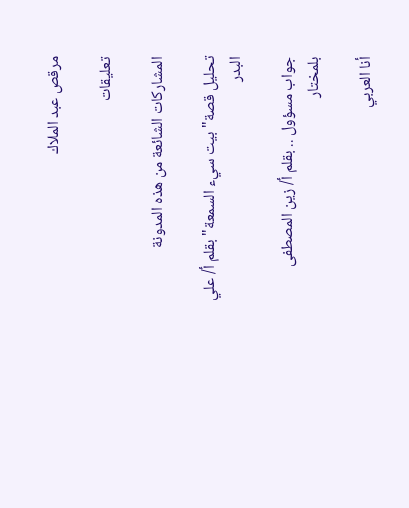مرقص عبد الملاك

تعليقات

المشاركات الشائعة من هذه المدونة

تحليل قصة" بيت سيء السمعة" بقلم أ/ علي البدر

جواب مسؤول .. بقلم أ/ زين المصطفى بلمختار

أنا العربي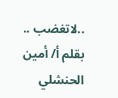..لاتغضب .. بقلم أ/ أمين الحنشلي